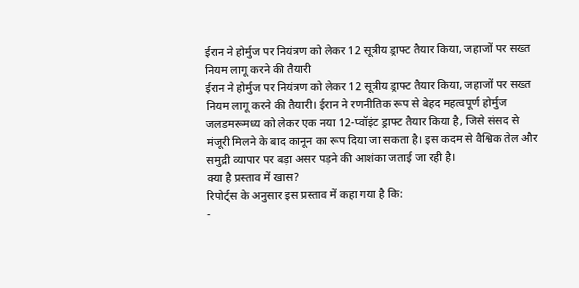ईरान ने होर्मुज पर नियंत्रण को लेकर 12 सूत्रीय ड्राफ्ट तैयार किया, जहाजों पर सख्त नियम लागू करने की तैयारी
ईरान ने होर्मुज पर नियंत्रण को लेकर 12 सूत्रीय ड्राफ्ट तैयार किया, जहाजों पर सख्त नियम लागू करने की तैयारी। ईरान ने रणनीतिक रूप से बेहद महत्वपूर्ण होर्मुज जलडमरूमध्य को लेकर एक नया 12-प्वॉइंट ड्राफ्ट तैयार किया है, जिसे संसद से मंजूरी मिलने के बाद कानून का रूप दिया जा सकता है। इस कदम से वैश्विक तेल और समुद्री व्यापार पर बड़ा असर पड़ने की आशंका जताई जा रही है।
क्या है प्रस्ताव में खास?
रिपोर्ट्स के अनुसार इस प्रस्ताव में कहा गया है कि:
-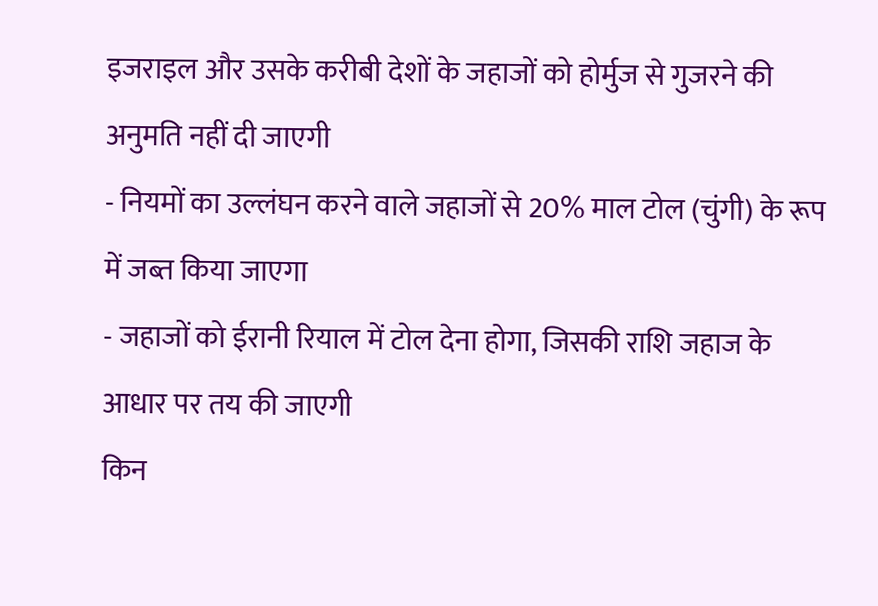इजराइल और उसके करीबी देशों के जहाजों को होर्मुज से गुजरने की अनुमति नहीं दी जाएगी
- नियमों का उल्लंघन करने वाले जहाजों से 20% माल टोल (चुंगी) के रूप में जब्त किया जाएगा
- जहाजों को ईरानी रियाल में टोल देना होगा, जिसकी राशि जहाज के आधार पर तय की जाएगी
किन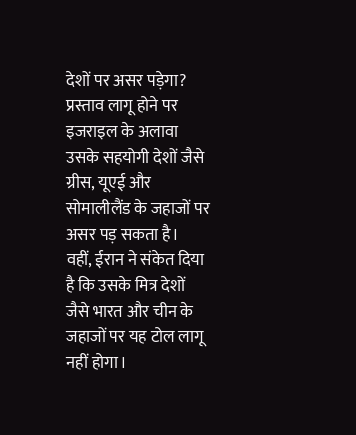देशों पर असर पड़ेगा?
प्रस्ताव लागू होने पर इजराइल के अलावा उसके सहयोगी देशों जैसे ग्रीस, यूएई और सोमालीलैंड के जहाजों पर असर पड़ सकता है।
वहीं, ईरान ने संकेत दिया है कि उसके मित्र देशों जैसे भारत और चीन के जहाजों पर यह टोल लागू नहीं होगा।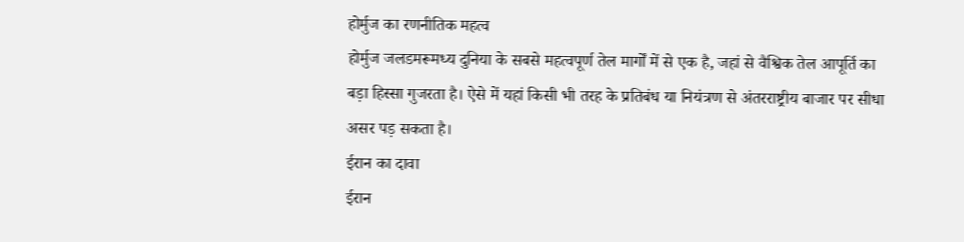होर्मुज का रणनीतिक महत्व
होर्मुज जलडमरूमध्य दुनिया के सबसे महत्वपूर्ण तेल मार्गों में से एक है, जहां से वैश्विक तेल आपूर्ति का बड़ा हिस्सा गुजरता है। ऐसे में यहां किसी भी तरह के प्रतिबंध या नियंत्रण से अंतरराष्ट्रीय बाजार पर सीधा असर पड़ सकता है।
ईरान का दावा
ईरान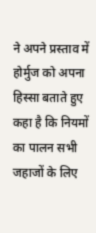ने अपने प्रस्ताव में होर्मुज को अपना हिस्सा बताते हुए कहा है कि नियमों का पालन सभी जहाजों के लिए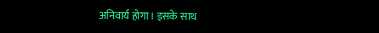अनिवार्य होगा। इसके साथ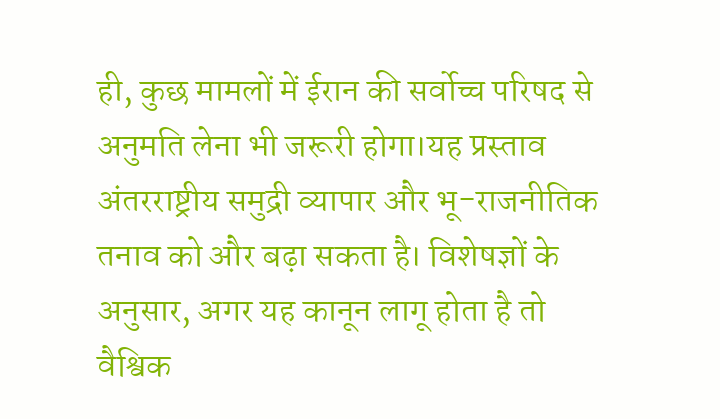ही, कुछ मामलों में ईरान की सर्वोच्च परिषद से अनुमति लेना भी जरूरी होगा।यह प्रस्ताव अंतरराष्ट्रीय समुद्री व्यापार और भू-राजनीतिक तनाव को और बढ़ा सकता है। विशेषज्ञों के अनुसार, अगर यह कानून लागू होता है तो वैश्विक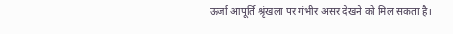ऊर्जा आपूर्ति श्रृंखला पर गंभीर असर देखने को मिल सकता है।